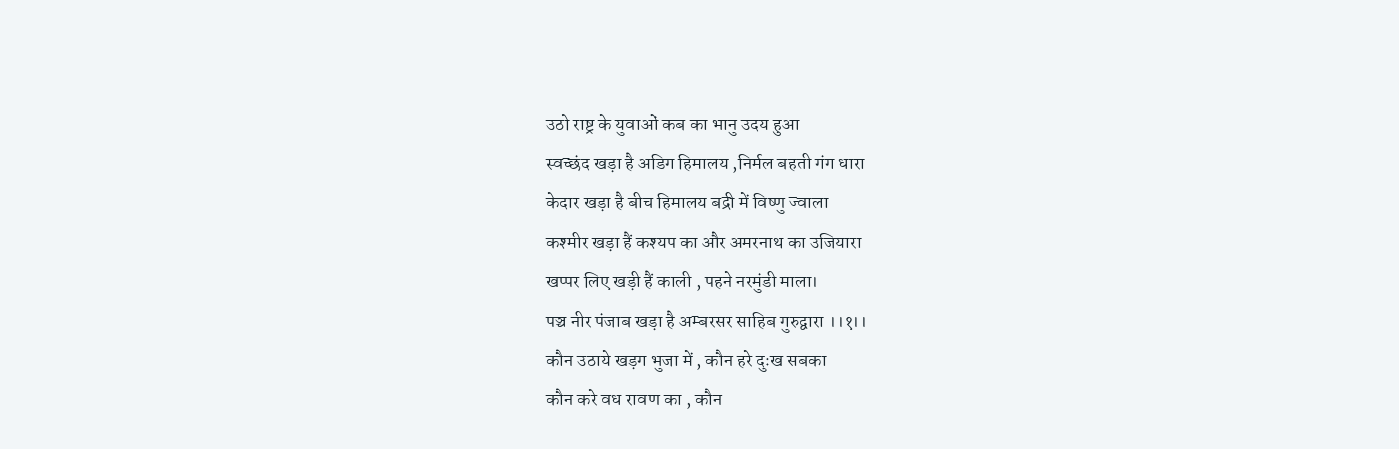उठो राष्ट्र के युवाओं कब का भानु उदय हुआ
स्वच्छंद खड़ा है अडिग हिमालय ,निर्मल बहती गंग धारा
केदार खड़ा है बीच हिमालय बद्री में विष्णु ज्वाला
कश्मीर खड़ा हैं कश्यप का और अमरनाथ का उजियारा
खप्पर लिए खड़ी हैं काली , पहने नरमुंडी माला।
पञ्च नीर पंजाब खड़ा है अम्बरसर साहिब गुरुद्वारा ।।१।।
कौन उठाये खड़ग भुजा में , कौन हरे दुःख सबका
कौन करे वध रावण का , कौन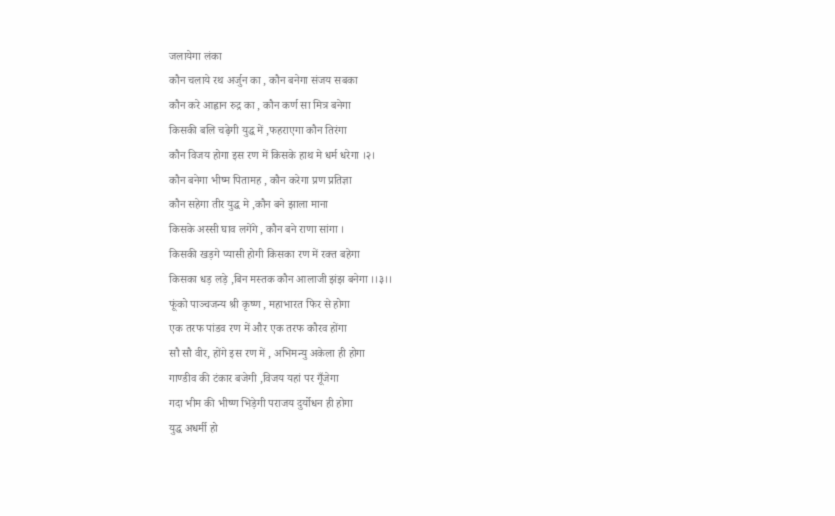जलायेगा लंका
कौन चलाये रथ अर्जुन का , कौन बनेगा संजय सबका
कौन करे आह्वान रुद्र का , कौन कर्ण सा मित्र बनेगा
किसकी बलि चढ़ेगी युद्ध में ,फहराएगा कौन तिरंगा
कौन विजय होगा इस रण में किसके हाथ मे धर्म धरेगा ।२।
कौन बनेगा भीष्म पितामह , कौन करेगा प्रण प्रतिज्ञा
कौन सहेगा तीर युद्ध मे ,कौन बने झाला माना
किसके अस्सी घाव लगेंगे , कौन बने राणा सांगा ।
किसकी खड़गे प्यासी होगी किसका रण में रक्त बहेगा
किसका धड़ लड़े ,बिन मस्तक कौन आलाजी झंझ बनेगा ।।३।।
फूंको पाञ्चजन्य श्री कृष्ण , महाभारत फिर से होगा
एक तरफ पांडव रण में और एक तरफ कौरव होंगा
सौ सौ वीर, होंगे इस रण में , अभिमन्यु अकेला ही होगा
गाण्डीव की टंकार बजेगी ,विजय यहां पर गूँजेगा
गदा भीम की भीष्ण भिड़ेगी पराजय दुर्योधन ही होगा
युद्ध अधर्मी हो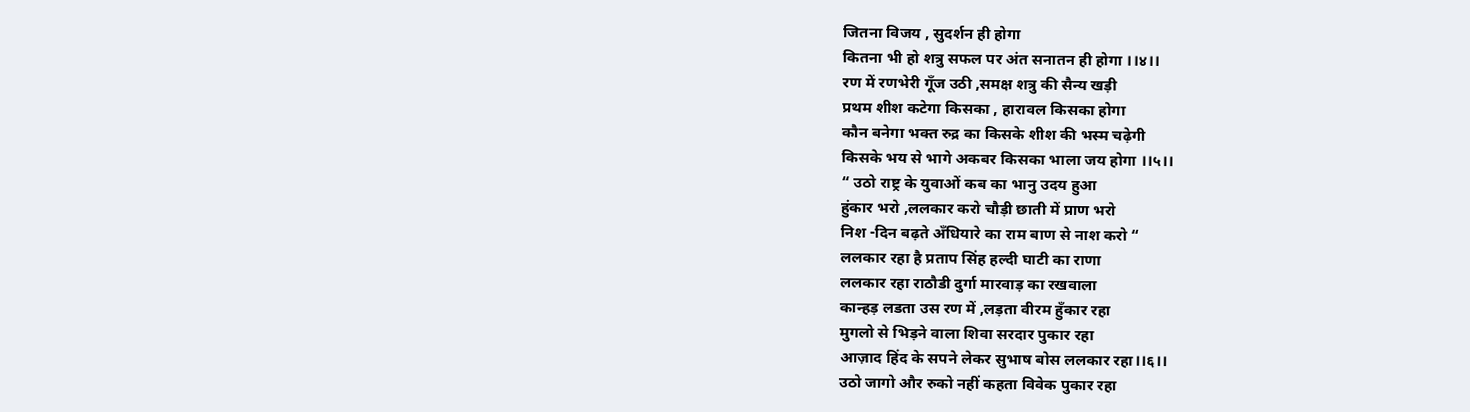जितना विजय , सुदर्शन ही होगा
कितना भी हो शत्रु सफल पर अंत सनातन ही होगा ।।४।।
रण में रणभेरी गूँज उठी ,समक्ष शत्रु की सैन्य खड़ी
प्रथम शीश कटेगा किसका , हारावल किसका होगा
कौन बनेगा भक्त रुद्र का किसके शीश की भस्म चढ़ेगी
किसके भय से भागे अकबर किसका भाला जय होगा ।।५।।
“ उठो राष्ट्र के युवाओं कब का भानु उदय हुआ
हुंकार भरो ,ललकार करो चौड़ी छाती में प्राण भरो
निश -दिन बढ़ते अँधियारे का राम बाण से नाश करो “
ललकार रहा है प्रताप सिंह हल्दी घाटी का राणा
ललकार रहा राठौडी दुर्गा मारवाड़ का रखवाला
कान्हड़ लडता उस रण में ,लड़ता वीरम हुँकार रहा
मुगलो से भिड़ने वाला शिवा सरदार पुकार रहा
आज़ाद हिंद के सपने लेकर सुभाष बोस ललकार रहा।।६।।
उठो जागो और रुको नहीं कहता विवेक पुकार रहा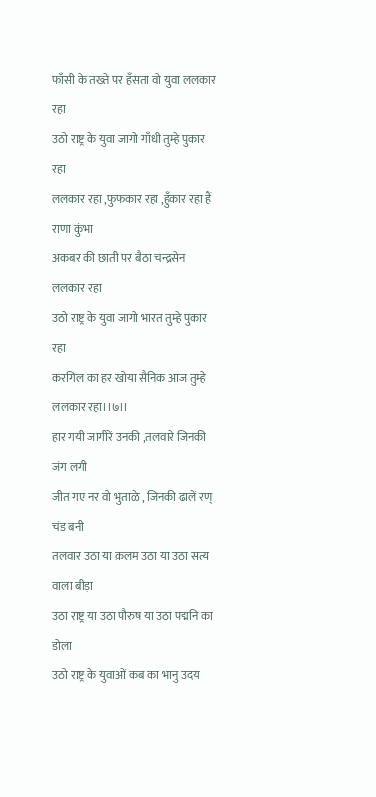फाँसी के तख्ते पर हँसता वो युवा ललकार रहा
उठो राष्ट्र के युवा जागो गाँधी तुम्हे पुकार रहा
ललकार रहा ,फुफकार रहा ,हुँकार रहा हैं राणा कुंभा
अकबर की छाती पर बैठा चन्द्रसेन ललकार रहा
उठो राष्ट्र के युवा जागो भारत तुम्हे पुकार रहा
करगिल का हर खोया सैनिक आज तुम्हे ललकार रहा।।७।।
हार गयी जागीरें उनकी ,तलवारे जिनकी जंग लगी
जीत गए नर वो भुताळे , जिनकी ढालें रण् चंड बनी
तलवार उठा या क़लम उठा या उठा सत्य वाला बीड़ा
उठा राष्ट्र या उठा पौरुष या उठा पद्मनि का डोला
उठो राष्ट्र के युवाओं कब का भानु उदय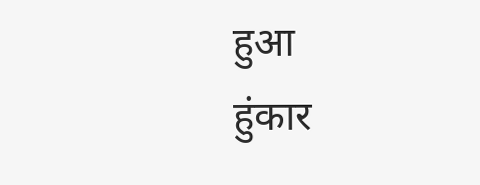हुआ
हुंकार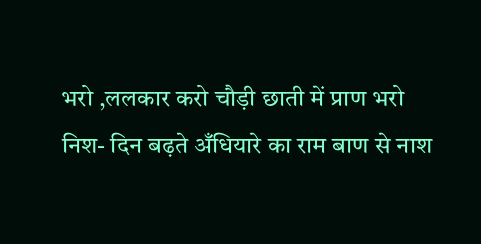भरो ,ललकार करो चौड़ी छाती में प्राण भरो
निश- दिन बढ़ते अँधियारे का राम बाण से नाश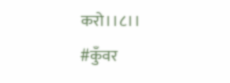करो।।८।।
#कुँवर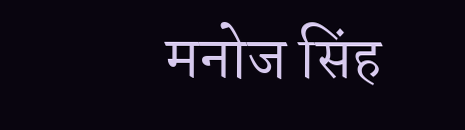मनोज सिंह